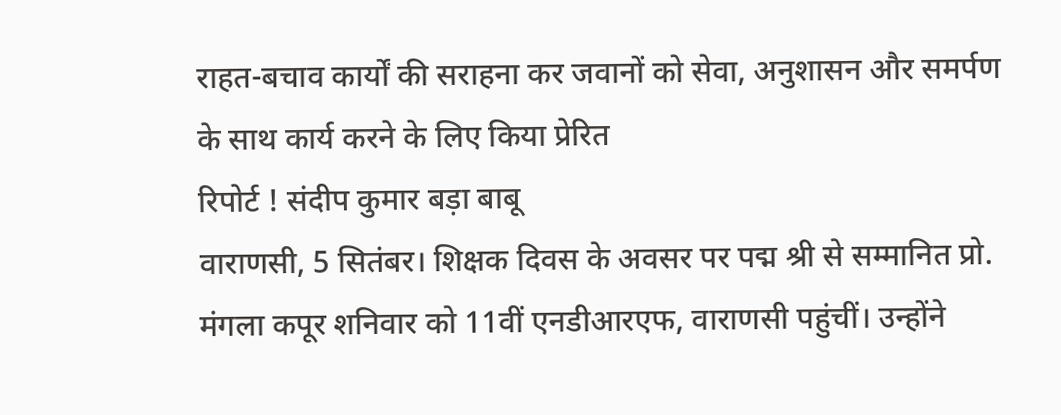राहत-बचाव कार्यों की सराहना कर जवानों को सेवा, अनुशासन और समर्पण के साथ कार्य करने के लिए किया प्रेरित
रिपोर्ट ! संदीप कुमार बड़ा बाबू
वाराणसी, 5 सितंबर। शिक्षक दिवस के अवसर पर पद्म श्री से सम्मानित प्रो. मंगला कपूर शनिवार को 11वीं एनडीआरएफ, वाराणसी पहुंचीं। उन्होंने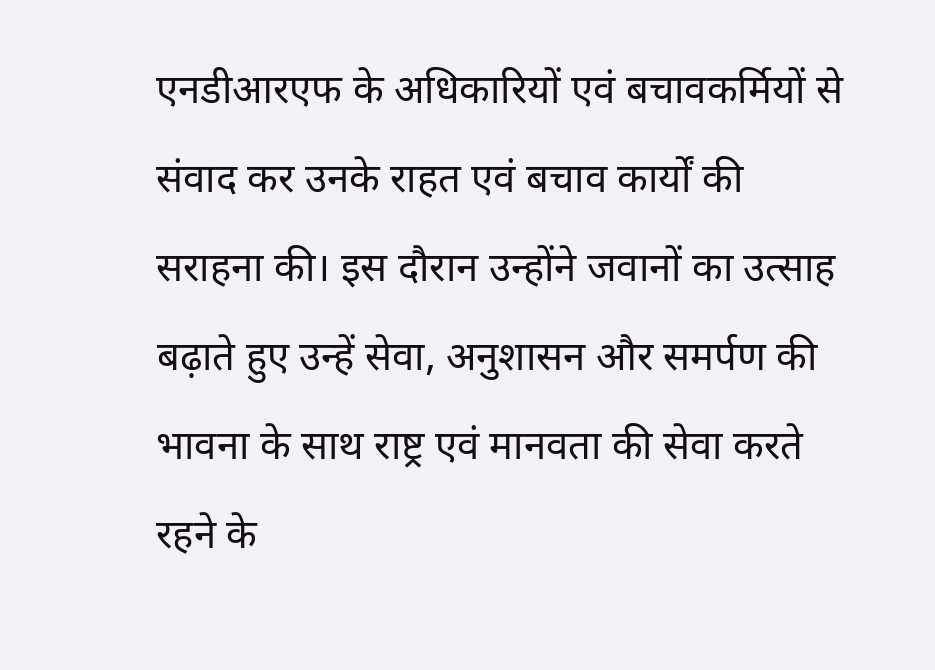एनडीआरएफ के अधिकारियों एवं बचावकर्मियों से संवाद कर उनके राहत एवं बचाव कार्यों की सराहना की। इस दौरान उन्होंने जवानों का उत्साह बढ़ाते हुए उन्हें सेवा, अनुशासन और समर्पण की भावना के साथ राष्ट्र एवं मानवता की सेवा करते रहने के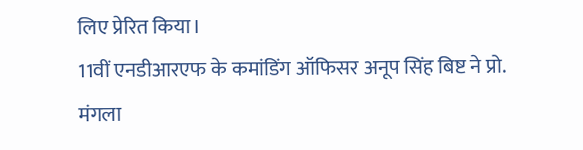लिए प्रेरित किया।
11वीं एनडीआरएफ के कमांडिंग ऑफिसर अनूप सिंह बिष्ट ने प्रो. मंगला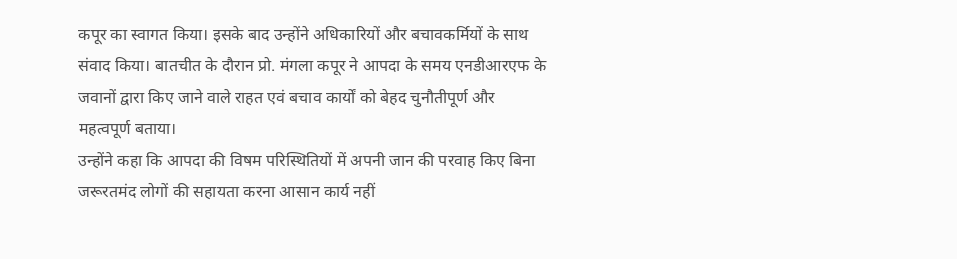कपूर का स्वागत किया। इसके बाद उन्होंने अधिकारियों और बचावकर्मियों के साथ संवाद किया। बातचीत के दौरान प्रो. मंगला कपूर ने आपदा के समय एनडीआरएफ के जवानों द्वारा किए जाने वाले राहत एवं बचाव कार्यों को बेहद चुनौतीपूर्ण और महत्वपूर्ण बताया।
उन्होंने कहा कि आपदा की विषम परिस्थितियों में अपनी जान की परवाह किए बिना जरूरतमंद लोगों की सहायता करना आसान कार्य नहीं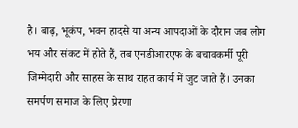है। बाढ़, भूकंप, भवन हादसे या अन्य आपदाओं के दौरान जब लोग भय और संकट में होते हैं, तब एनडीआरएफ के बचावकर्मी पूरी जिम्मेदारी और साहस के साथ राहत कार्य में जुट जाते हैं। उनका समर्पण समाज के लिए प्रेरणा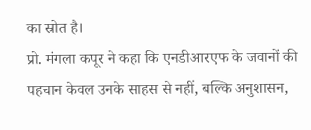का स्रोत है।
प्रो. मंगला कपूर ने कहा कि एनडीआरएफ के जवानों की पहचान केवल उनके साहस से नहीं, बल्कि अनुशासन,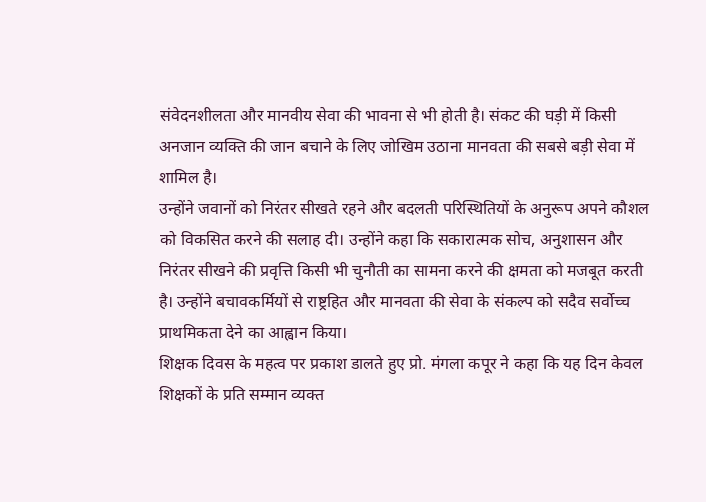संवेदनशीलता और मानवीय सेवा की भावना से भी होती है। संकट की घड़ी में किसी अनजान व्यक्ति की जान बचाने के लिए जोखिम उठाना मानवता की सबसे बड़ी सेवा में शामिल है।
उन्होंने जवानों को निरंतर सीखते रहने और बदलती परिस्थितियों के अनुरूप अपने कौशल को विकसित करने की सलाह दी। उन्होंने कहा कि सकारात्मक सोच, अनुशासन और निरंतर सीखने की प्रवृत्ति किसी भी चुनौती का सामना करने की क्षमता को मजबूत करती है। उन्होंने बचावकर्मियों से राष्ट्रहित और मानवता की सेवा के संकल्प को सदैव सर्वोच्च प्राथमिकता देने का आह्वान किया।
शिक्षक दिवस के महत्व पर प्रकाश डालते हुए प्रो. मंगला कपूर ने कहा कि यह दिन केवल शिक्षकों के प्रति सम्मान व्यक्त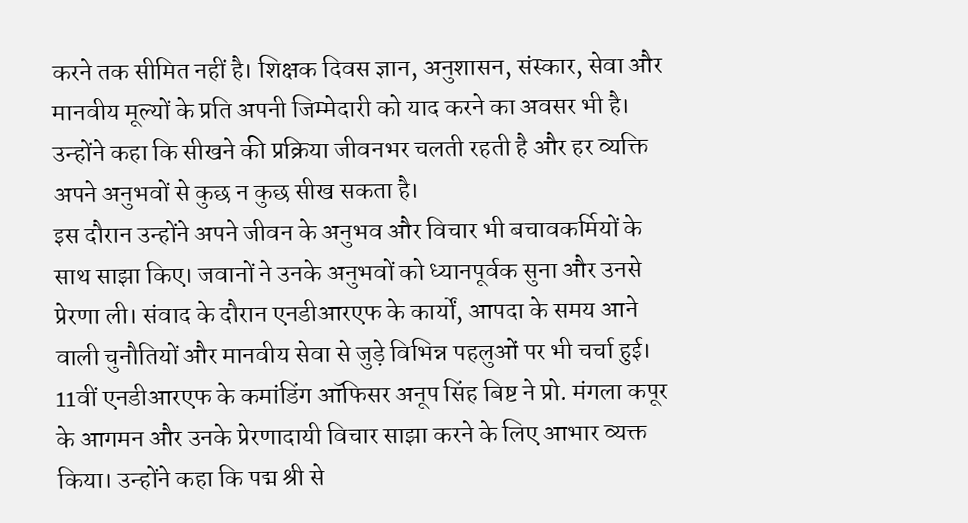करने तक सीमित नहीं है। शिक्षक दिवस ज्ञान, अनुशासन, संस्कार, सेवा और मानवीय मूल्यों के प्रति अपनी जिम्मेदारी को याद करने का अवसर भी है। उन्होंने कहा कि सीखने की प्रक्रिया जीवनभर चलती रहती है और हर व्यक्ति अपने अनुभवों से कुछ न कुछ सीख सकता है।
इस दौरान उन्होंने अपने जीवन के अनुभव और विचार भी बचावकर्मियों के साथ साझा किए। जवानों ने उनके अनुभवों को ध्यानपूर्वक सुना और उनसे प्रेरणा ली। संवाद के दौरान एनडीआरएफ के कार्यों, आपदा के समय आने वाली चुनौतियों और मानवीय सेवा से जुड़े विभिन्न पहलुओं पर भी चर्चा हुई।
11वीं एनडीआरएफ के कमांडिंग ऑफिसर अनूप सिंह बिष्ट ने प्रो. मंगला कपूर के आगमन और उनके प्रेरणादायी विचार साझा करने के लिए आभार व्यक्त किया। उन्होंने कहा कि पद्म श्री से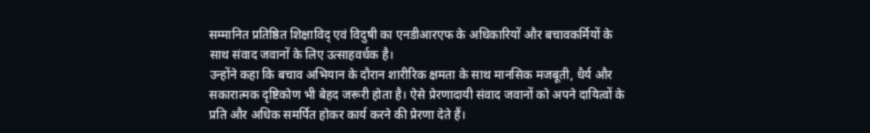सम्मानित प्रतिष्ठित शिक्षाविद् एवं विदुषी का एनडीआरएफ के अधिकारियों और बचावकर्मियों के साथ संवाद जवानों के लिए उत्साहवर्धक है।
उन्होंने कहा कि बचाव अभियान के दौरान शारीरिक क्षमता के साथ मानसिक मजबूती, धैर्य और सकारात्मक दृष्टिकोण भी बेहद जरूरी होता है। ऐसे प्रेरणादायी संवाद जवानों को अपने दायित्वों के प्रति और अधिक समर्पित होकर कार्य करने की प्रेरणा देते हैं।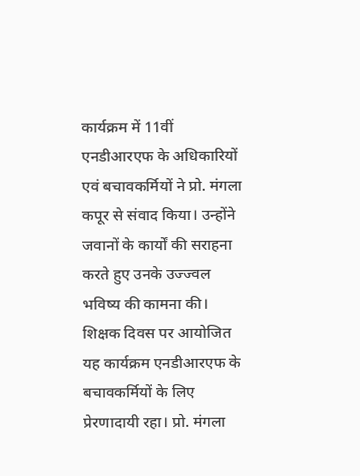कार्यक्रम में 11वीं एनडीआरएफ के अधिकारियों एवं बचावकर्मियों ने प्रो. मंगला कपूर से संवाद किया। उन्होंने जवानों के कार्यों की सराहना करते हुए उनके उज्ज्वल भविष्य की कामना की।
शिक्षक दिवस पर आयोजित यह कार्यक्रम एनडीआरएफ के बचावकर्मियों के लिए प्रेरणादायी रहा। प्रो. मंगला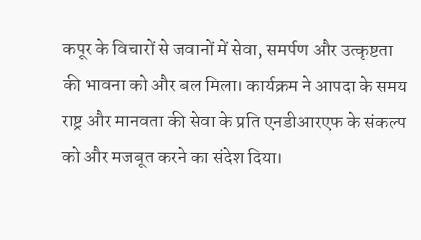कपूर के विचारों से जवानों में सेवा, समर्पण और उत्कृष्टता की भावना को और बल मिला। कार्यक्रम ने आपदा के समय राष्ट्र और मानवता की सेवा के प्रति एनडीआरएफ के संकल्प को और मजबूत करने का संदेश दिया।